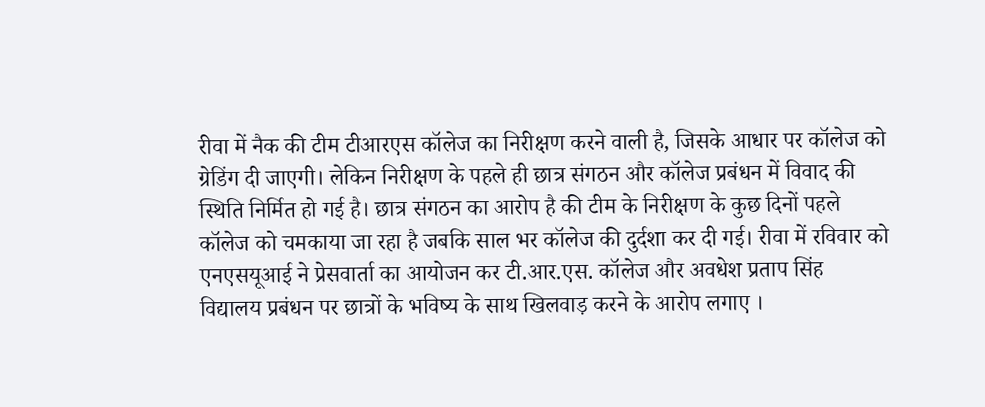रीवा में नैक की टीम टीआरएस कॉलेज का निरीक्षण करने वाली है, जिसके आधार पर कॉलेज को ग्रेडिंग दी जाएगी। लेकिन निरीक्षण के पहले ही छात्र संगठन और कॉलेज प्रबंधन में विवाद की स्थिति निर्मित हो गई है। छात्र संगठन का आरोप है की टीम के निरीक्षण के कुछ दिनों पहले कॉलेज को चमकाया जा रहा है जबकि साल भर कॉलेज की दुर्दशा कर दी गई। रीवा में रविवार को एनएसयूआई ने प्रेसवार्ता का आयोजन कर टी.आर.एस. कॉलेज और अवधेश प्रताप सिंह विद्यालय प्रबंधन पर छात्रों के भविष्य के साथ खिलवाड़ करने के आरोप लगाए ।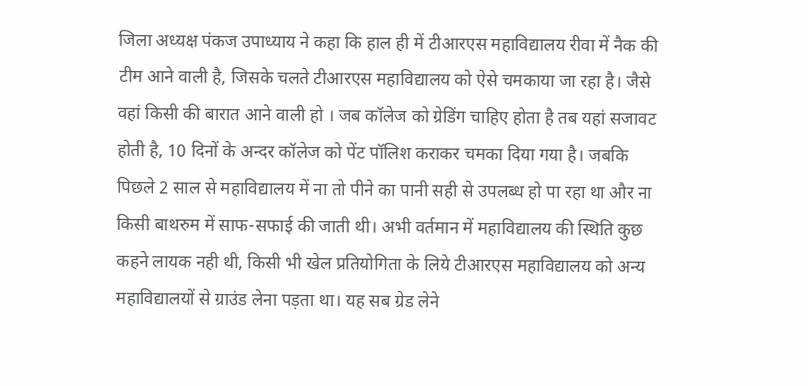जिला अध्यक्ष पंकज उपाध्याय ने कहा कि हाल ही में टीआरएस महाविद्यालय रीवा में नैक की टीम आने वाली है, जिसके चलते टीआरएस महाविद्यालय को ऐसे चमकाया जा रहा है। जैसे वहां किसी की बारात आने वाली हो । जब कॉलेज को ग्रेडिंग चाहिए होता है तब यहां सजावट होती है, 10 दिनों के अन्दर कॉलेज को पेंट पॉलिश कराकर चमका दिया गया है। जबकि पिछले 2 साल से महाविद्यालय में ना तो पीने का पानी सही से उपलब्ध हो पा रहा था और ना किसी बाथरुम में साफ-सफाई की जाती थी। अभी वर्तमान में महाविद्यालय की स्थिति कुछ कहने लायक नही थी, किसी भी खेल प्रतियोगिता के लिये टीआरएस महाविद्यालय को अन्य महाविद्यालयों से ग्राउंड लेना पड़ता था। यह सब ग्रेड लेने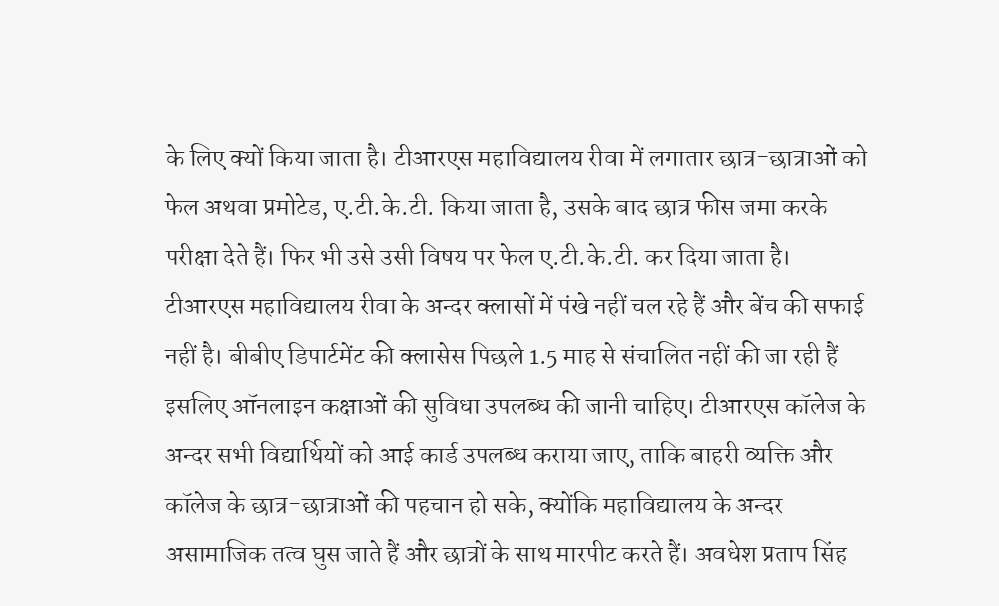के लिए क्यों किया जाता है। टीआरएस महाविद्यालय रीवा में लगातार छात्र-छात्राओं को फेल अथवा प्रमोटेड, ए.टी.के.टी. किया जाता है, उसके बाद छात्र फीस जमा करके परीक्षा देते हैं। फिर भी उसे उसी विषय पर फेल ए.टी.के.टी. कर दिया जाता है। टीआरएस महाविद्यालय रीवा के अन्दर क्लासों में पंखे नहीं चल रहे हैं और बेंच की सफाई नहीं है। बीबीए डिपार्टमेंट की क्लासेस पिछले 1.5 माह से संचालित नहीं की जा रही हैं इसलिए ऑनलाइन कक्षाओं की सुविधा उपलब्ध की जानी चाहिए। टीआरएस कॉलेज के अन्दर सभी विद्यार्थियों को आई कार्ड उपलब्ध कराया जाए, ताकि बाहरी व्यक्ति और कॉलेज के छात्र-छात्राओं की पहचान हो सके, क्योंकि महाविद्यालय के अन्दर असामाजिक तत्व घुस जाते हैं और छात्रों के साथ मारपीट करते हैं। अवधेश प्रताप सिंह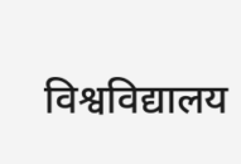विश्वविद्यालय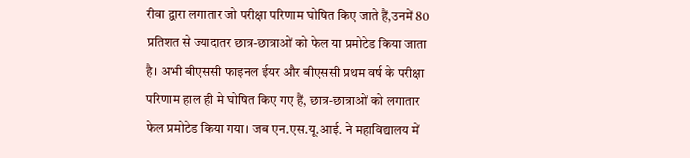रीवा द्वारा लगातार जो परीक्षा परिणाम घोषित किए जाते हैं,उनमें 80 प्रतिशत से ज्यादातर छात्र-छात्राओं को फेल या प्रमोटेड किया जाता है। अभी बीएससी फाइनल ईयर और बीएससी प्रथम वर्ष के परीक्षा परिणाम हाल ही मे घोषित किए गए हैं, छात्र-छात्राओं को लगातार फेल प्रमोटेड किया गया। जब एन.एस.यू.आई. ने महाविद्यालय में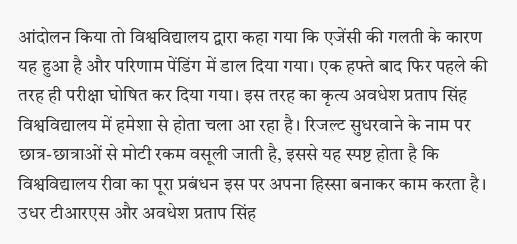आंदोलन किया तो विश्वविद्यालय द्वारा कहा गया कि एजेंसी की गलती के कारण यह हुआ है और परिणाम पेंडिंग में डाल दिया गया। एक हफ्ते बाद फिर पहले की तरह ही परीक्षा घोषित कर दिया गया। इस तरह का कृत्य अवधेश प्रताप सिंह विश्वविद्यालय में हमेशा से होता चला आ रहा है। रिजल्ट सुधरवाने के नाम पर छात्र-छात्राओं से मोटी रकम वसूली जाती है, इससे यह स्पष्ट होता है कि विश्वविद्यालय रीवा का पूरा प्रबंधन इस पर अपना हिस्सा बनाकर काम करता है। उधर टीआरएस और अवधेश प्रताप सिंह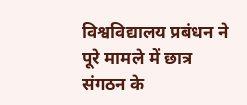विश्वविद्यालय प्रबंधन ने पूरे मामले में छात्र संगठन के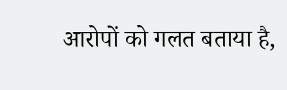आरोपों को गलत बताया है,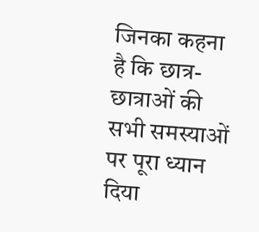जिनका कहना है कि छात्र-छात्राओं की सभी समस्याओं पर पूरा ध्यान दिया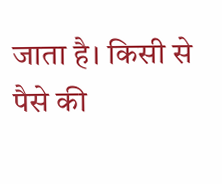जाता है। किसी से पैसे की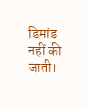डिमांड नहीं की जाती।